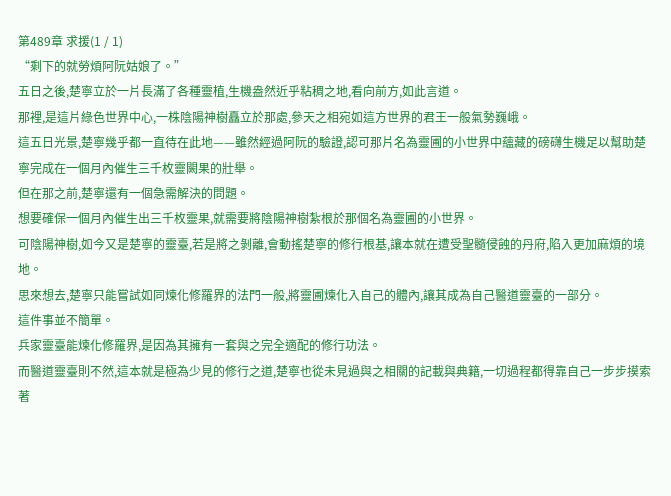第489章 求援(1 / 1)
“剩下的就勞煩阿阮姑娘了。”
五日之後,楚寧立於一片長滿了各種靈植,生機盎然近乎粘稠之地,看向前方,如此言道。
那裡,是這片綠色世界中心,一株陰陽神樹矗立於那處,參天之相宛如這方世界的君王一般氣勢巍峨。
這五日光景,楚寧幾乎都一直待在此地——雖然經過阿阮的驗證,認可那片名為靈圃的小世界中蘊藏的磅礴生機足以幫助楚寧完成在一個月內催生三千枚靈闕果的壯舉。
但在那之前,楚寧還有一個急需解決的問題。
想要確保一個月內催生出三千枚靈果,就需要將陰陽神樹紮根於那個名為靈圃的小世界。
可陰陽神樹,如今又是楚寧的靈臺,若是將之剝離,會動搖楚寧的修行根基,讓本就在遭受聖髓侵蝕的丹府,陷入更加麻煩的境地。
思來想去,楚寧只能嘗試如同煉化修羅界的法門一般,將靈圃煉化入自己的體內,讓其成為自己醫道靈臺的一部分。
這件事並不簡單。
兵家靈臺能煉化修羅界,是因為其擁有一套與之完全適配的修行功法。
而醫道靈臺則不然,這本就是極為少見的修行之道,楚寧也從未見過與之相關的記載與典籍,一切過程都得靠自己一步步摸索著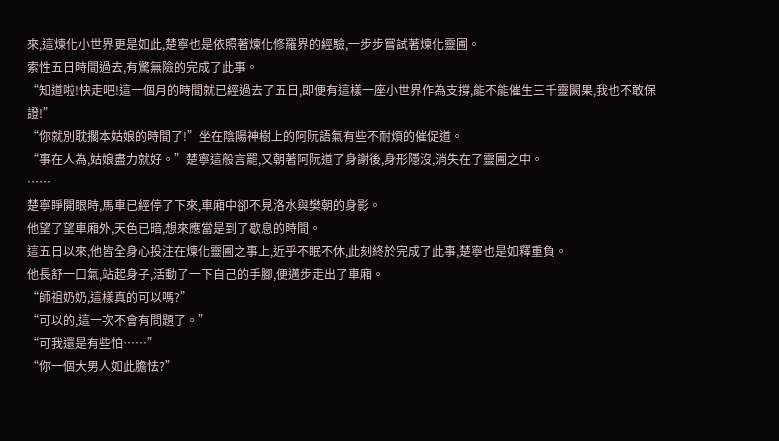來,這煉化小世界更是如此,楚寧也是依照著煉化修羅界的經驗,一步步嘗試著煉化靈圃。
索性五日時間過去,有驚無險的完成了此事。
“知道啦!快走吧!這一個月的時間就已經過去了五日,即便有這樣一座小世界作為支撐,能不能催生三千靈闕果,我也不敢保證!”
“你就別耽擱本姑娘的時間了!”坐在陰陽神樹上的阿阮語氣有些不耐煩的催促道。
“事在人為,姑娘盡力就好。”楚寧這般言罷,又朝著阿阮道了身謝後,身形隱沒,消失在了靈圃之中。
……
楚寧睜開眼時,馬車已經停了下來,車廂中卻不見洛水與樊朝的身影。
他望了望車廂外,天色已暗,想來應當是到了歇息的時間。
這五日以來,他皆全身心投注在煉化靈圃之事上,近乎不眠不休,此刻終於完成了此事,楚寧也是如釋重負。
他長舒一口氣,站起身子,活動了一下自己的手腳,便邁步走出了車廂。
“師祖奶奶,這樣真的可以嗎?”
“可以的,這一次不會有問題了。”
“可我還是有些怕……”
“你一個大男人如此膽怯?”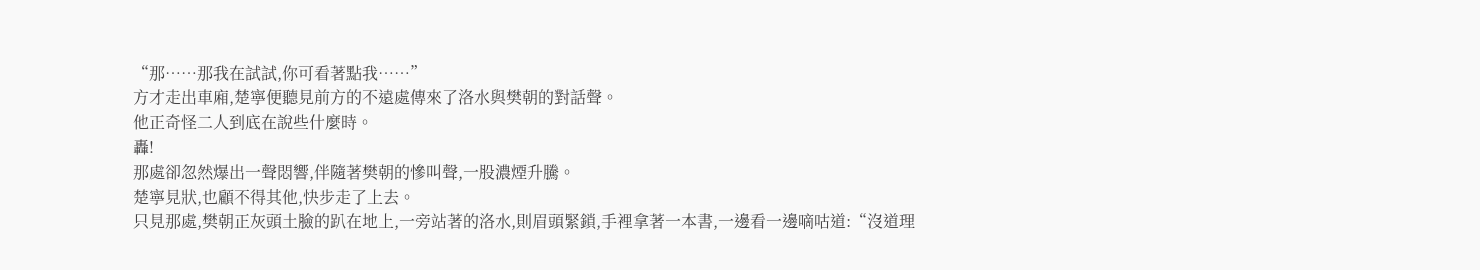“那……那我在試試,你可看著點我……”
方才走出車廂,楚寧便聽見前方的不遠處傳來了洛水與樊朝的對話聲。
他正奇怪二人到底在說些什麼時。
轟!
那處卻忽然爆出一聲悶響,伴隨著樊朝的慘叫聲,一股濃煙升騰。
楚寧見狀,也顧不得其他,快步走了上去。
只見那處,樊朝正灰頭土臉的趴在地上,一旁站著的洛水,則眉頭緊鎖,手裡拿著一本書,一邊看一邊嘀咕道:“沒道理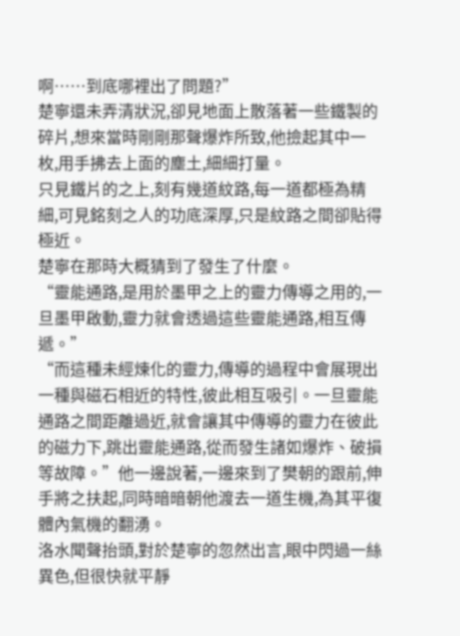啊……到底哪裡出了問題?”
楚寧還未弄清狀況,卻見地面上散落著一些鐵製的碎片,想來當時剛剛那聲爆炸所致,他撿起其中一枚,用手拂去上面的塵土,細細打量。
只見鐵片的之上,刻有幾道紋路,每一道都極為精細,可見銘刻之人的功底深厚,只是紋路之間卻貼得極近。
楚寧在那時大概猜到了發生了什麼。
“靈能通路,是用於墨甲之上的靈力傳導之用的,一旦墨甲啟動,靈力就會透過這些靈能通路,相互傳遞。”
“而這種未經煉化的靈力,傳導的過程中會展現出一種與磁石相近的特性,彼此相互吸引。一旦靈能通路之間距離過近,就會讓其中傳導的靈力在彼此的磁力下,跳出靈能通路,從而發生諸如爆炸、破損等故障。”他一邊說著,一邊來到了樊朝的跟前,伸手將之扶起,同時暗暗朝他渡去一道生機,為其平復體內氣機的翻湧。
洛水聞聲抬頭,對於楚寧的忽然出言,眼中閃過一絲異色,但很快就平靜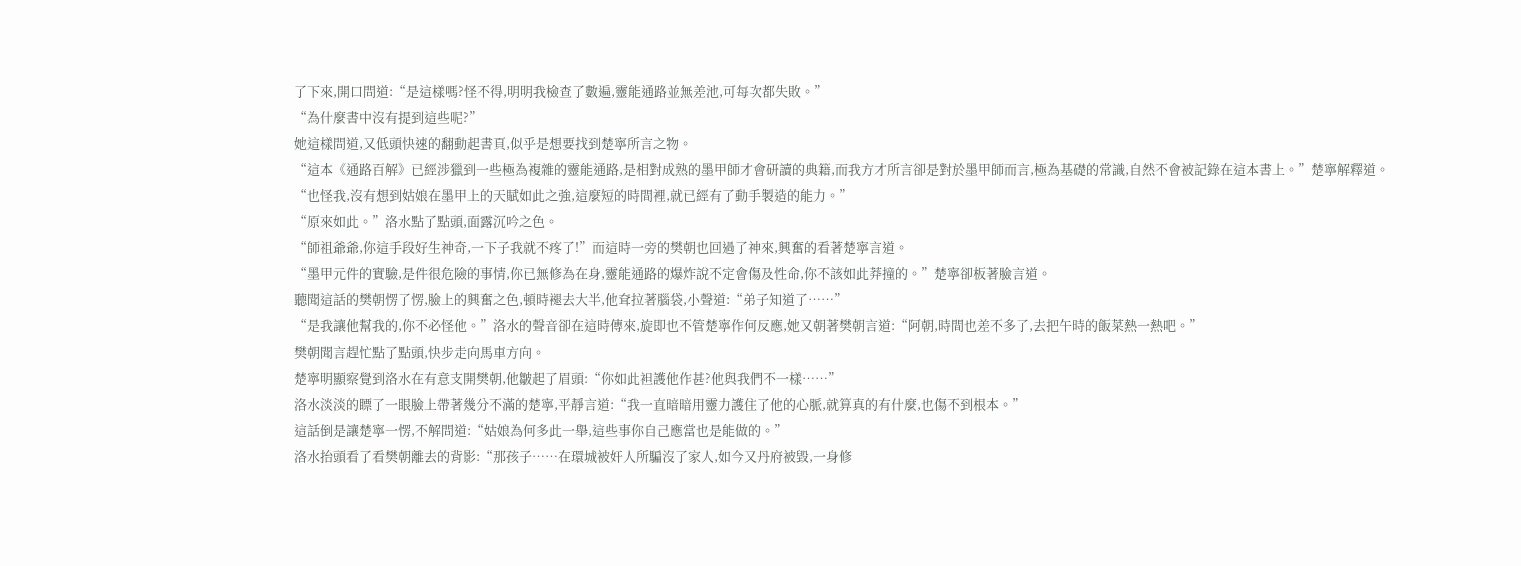了下來,開口問道:“是這樣嗎?怪不得,明明我檢查了數遍,靈能通路並無差池,可每次都失敗。”
“為什麼書中沒有提到這些呢?”
她這樣問道,又低頭快速的翻動起書頁,似乎是想要找到楚寧所言之物。
“這本《通路百解》已經涉獵到一些極為複雜的靈能通路,是相對成熟的墨甲師才會研讀的典籍,而我方才所言卻是對於墨甲師而言,極為基礎的常識,自然不會被記錄在這本書上。”楚寧解釋道。
“也怪我,沒有想到姑娘在墨甲上的天賦如此之強,這麼短的時間裡,就已經有了動手製造的能力。”
“原來如此。”洛水點了點頭,面露沉吟之色。
“師祖爺爺,你這手段好生神奇,一下子我就不疼了!”而這時一旁的樊朝也回過了神來,興奮的看著楚寧言道。
“墨甲元件的實驗,是件很危險的事情,你已無修為在身,靈能通路的爆炸說不定會傷及性命,你不該如此莽撞的。”楚寧卻板著臉言道。
聽聞這話的樊朝愣了愣,臉上的興奮之色,頓時褪去大半,他耷拉著腦袋,小聲道:“弟子知道了……”
“是我讓他幫我的,你不必怪他。”洛水的聲音卻在這時傳來,旋即也不管楚寧作何反應,她又朝著樊朝言道:“阿朝,時間也差不多了,去把午時的飯菜熱一熱吧。”
樊朝聞言趕忙點了點頭,快步走向馬車方向。
楚寧明顯察覺到洛水在有意支開樊朝,他皺起了眉頭:“你如此袒護他作甚?他與我們不一樣……”
洛水淡淡的瞟了一眼臉上帶著幾分不滿的楚寧,平靜言道:“我一直暗暗用靈力護住了他的心脈,就算真的有什麼,也傷不到根本。”
這話倒是讓楚寧一愣,不解問道:“姑娘為何多此一舉,這些事你自己應當也是能做的。”
洛水抬頭看了看樊朝離去的背影:“那孩子……在環城被奸人所騙沒了家人,如今又丹府被毀,一身修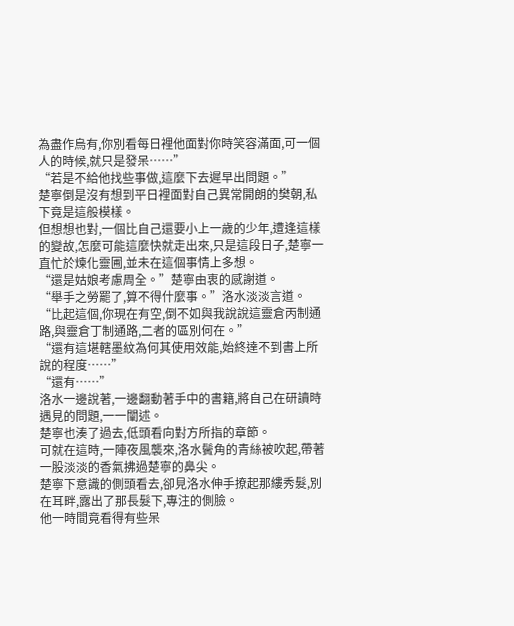為盡作烏有,你別看每日裡他面對你時笑容滿面,可一個人的時候,就只是發呆……”
“若是不給他找些事做,這麼下去遲早出問題。”
楚寧倒是沒有想到平日裡面對自己異常開朗的樊朝,私下竟是這般模樣。
但想想也對,一個比自己還要小上一歲的少年,遭逢這樣的變故,怎麼可能這麼快就走出來,只是這段日子,楚寧一直忙於煉化靈圃,並未在這個事情上多想。
“還是姑娘考慮周全。”楚寧由衷的感謝道。
“舉手之勞罷了,算不得什麼事。”洛水淡淡言道。“比起這個,你現在有空,倒不如與我說說這靈倉丙制通路,與靈倉丁制通路,二者的區別何在。”
“還有這堪轄墨紋為何其使用效能,始終達不到書上所說的程度……”
“還有……”
洛水一邊說著,一邊翻動著手中的書籍,將自己在研讀時遇見的問題,一一闡述。
楚寧也湊了過去,低頭看向對方所指的章節。
可就在這時,一陣夜風襲來,洛水鬢角的青絲被吹起,帶著一股淡淡的香氣拂過楚寧的鼻尖。
楚寧下意識的側頭看去,卻見洛水伸手撩起那縷秀髮,別在耳畔,露出了那長髮下,專注的側臉。
他一時間竟看得有些呆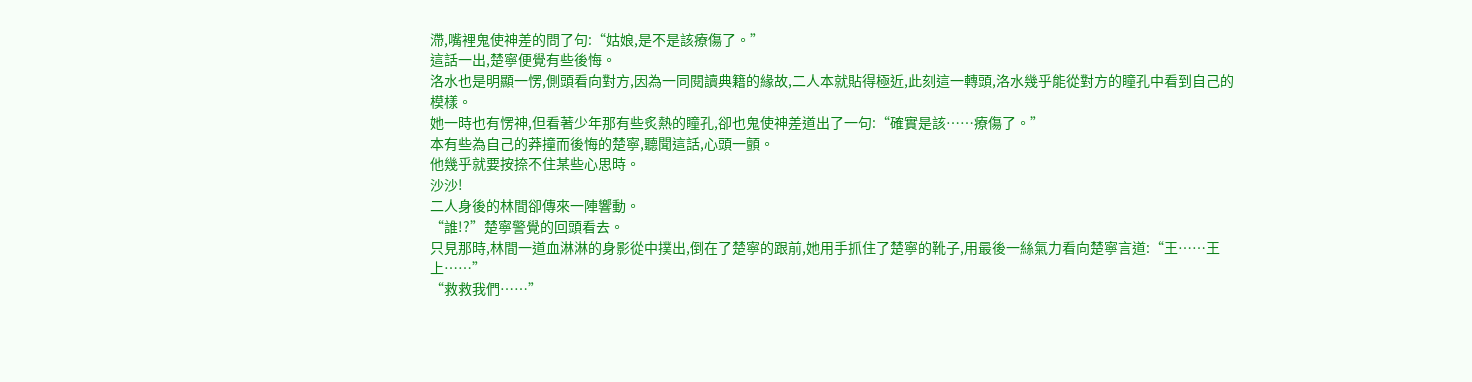滯,嘴裡鬼使神差的問了句:“姑娘,是不是該療傷了。”
這話一出,楚寧便覺有些後悔。
洛水也是明顯一愣,側頭看向對方,因為一同閱讀典籍的緣故,二人本就貼得極近,此刻這一轉頭,洛水幾乎能從對方的瞳孔中看到自己的模樣。
她一時也有愣神,但看著少年那有些炙熱的瞳孔,卻也鬼使神差道出了一句:“確實是該……療傷了。”
本有些為自己的莽撞而後悔的楚寧,聽聞這話,心頭一顫。
他幾乎就要按捺不住某些心思時。
沙沙!
二人身後的林間卻傳來一陣響動。
“誰!?”楚寧警覺的回頭看去。
只見那時,林間一道血淋淋的身影從中撲出,倒在了楚寧的跟前,她用手抓住了楚寧的靴子,用最後一絲氣力看向楚寧言道:“王……王上……”
“救救我們……”